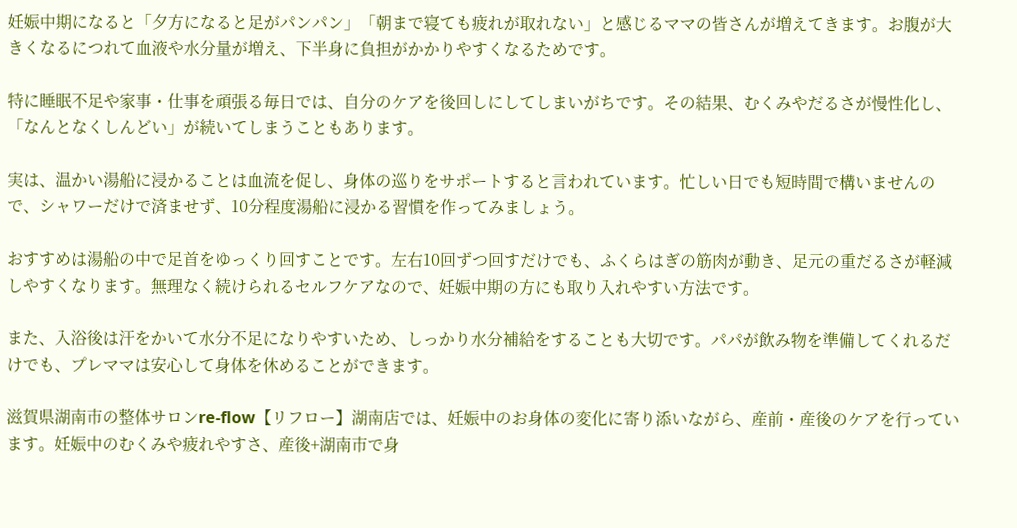妊娠中期になると「夕方になると足がパンパン」「朝まで寝ても疲れが取れない」と感じるママの皆さんが増えてきます。お腹が大きくなるにつれて血液や水分量が増え、下半身に負担がかかりやすくなるためです。

特に睡眠不足や家事・仕事を頑張る毎日では、自分のケアを後回しにしてしまいがちです。その結果、むくみやだるさが慢性化し、「なんとなくしんどい」が続いてしまうこともあります。

実は、温かい湯船に浸かることは血流を促し、身体の巡りをサポートすると言われています。忙しい日でも短時間で構いませんので、シャワーだけで済ませず、10分程度湯船に浸かる習慣を作ってみましょう。

おすすめは湯船の中で足首をゆっくり回すことです。左右10回ずつ回すだけでも、ふくらはぎの筋肉が動き、足元の重だるさが軽減しやすくなります。無理なく続けられるセルフケアなので、妊娠中期の方にも取り入れやすい方法です。

また、入浴後は汗をかいて水分不足になりやすいため、しっかり水分補給をすることも大切です。パパが飲み物を準備してくれるだけでも、プレママは安心して身体を休めることができます。

滋賀県湖南市の整体サロンre-flow【リフロー】湖南店では、妊娠中のお身体の変化に寄り添いながら、産前・産後のケアを行っています。妊娠中のむくみや疲れやすさ、産後+湖南市で身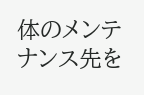体のメンテナンス先を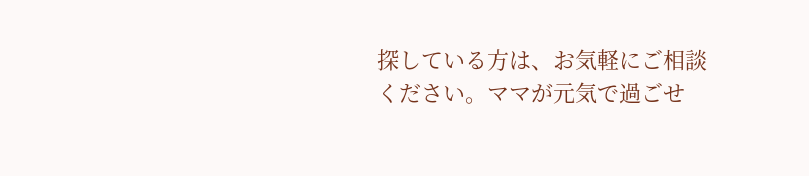探している方は、お気軽にご相談ください。ママが元気で過ごせ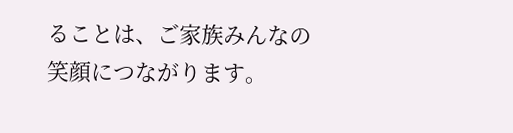ることは、ご家族みんなの笑顔につながります。